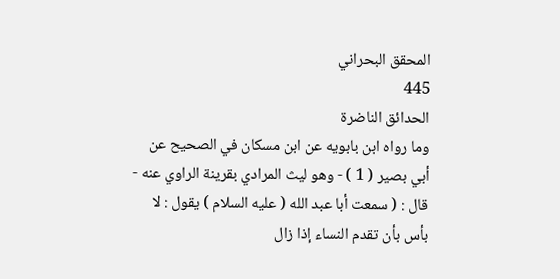المحقق البحراني
445
الحدائق الناضرة
وما رواه ابن بابويه عن ابن مسكان في الصحيح عن أبي بصير ( 1 ) - وهو ليث المرادي بقرينة الراوي عنه - قال : ( سمعت أبا عبد الله ( عليه السلام ) يقول : لا بأس بأن تقدم النساء إذا زال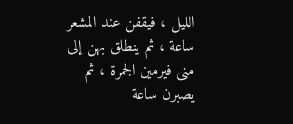الليل ، فيقفن عند المشعر ساعة ، ثم ينطلق بهن إلى منى فيرمين الجمرة ، ثم يصبرن ساعة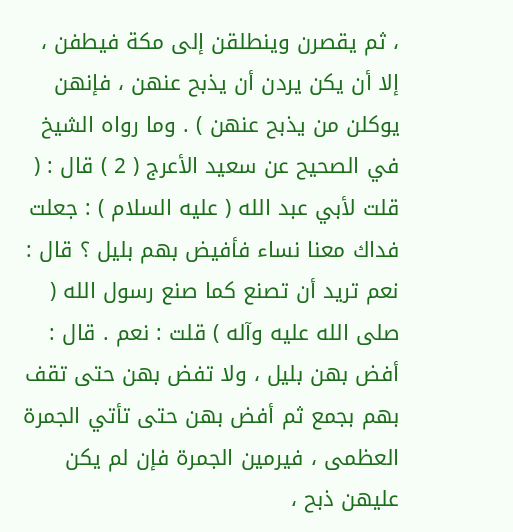، ثم يقصرن وينطلقن إلى مكة فيطفن ، إلا أن يكن يردن أن يذبح عنهن ، فإنهن يوكلن من يذبح عنهن ) . وما رواه الشيخ في الصحيح عن سعيد الأعرج ( 2 ) قال : ( قلت لأبي عبد الله ( عليه السلام ) : جعلت فداك معنا نساء فأفيض بهم بليل ؟ قال : نعم تريد أن تصنع كما صنع رسول الله ( صلى الله عليه وآله ) قلت : نعم . قال : أفض بهن بليل ، ولا تفض بهن حتى تقف بهم بجمع ثم أفض بهن حتى تأتي الجمرة العظمى ، فيرمين الجمرة فإن لم يكن عليهن ذبح ،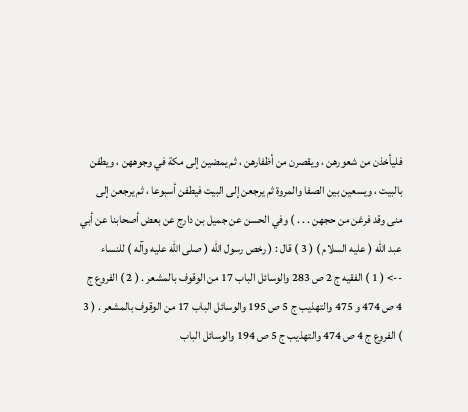فليأخذن من شعورهن ، ويقصرن من أظفارهن ، ثم يمضين إلى مكة في وجوههن ، ويطفن بالبيت ، ويسعين بين الصفا والمروة ثم يرجعن إلى البيت فيطفن أسبوعا ، ثم يرجعن إلى منى وقد فرغن من حجهن . . . ) وفي الحسن عن جميل بن دارج عن بعض أصحابنا عن أبي عبد الله ( عليه السلام ) ( 3 ) قال : ( رخص رسول الله ( صلى الله عليه وآله ) للنساء
--> ( 1 ) الفقيه ج 2 ص 283 والوسائل الباب 17 من الوقوف بالمشعر . ( 2 ) الفروع ج 4 ص 474 و 475 والتهذيب ج 5 ص 195 والوسائل الباب 17 من الوقوف بالمشعر . ( 3 ) الفروع ج 4 ص 474 والتهذيب ج 5 ص 194 والوسائل الباب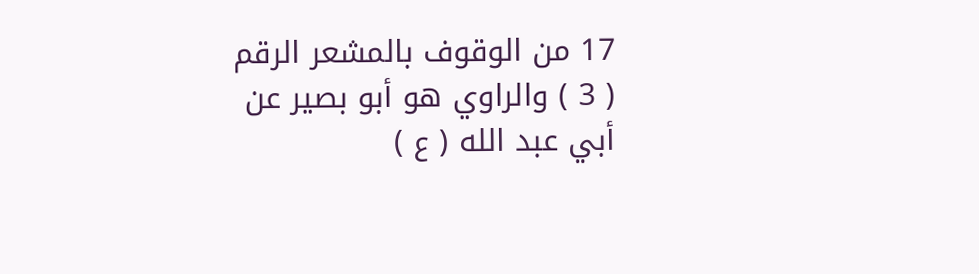17 من الوقوف بالمشعر الرقم ( 3 ) والراوي هو أبو بصير عن أبي عبد الله ( ع )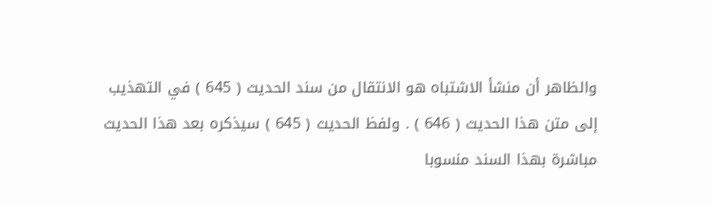والظاهر أن منشأ الاشتباه هو الانتقال من سند الحديث ( 645 ) في التهذيب إلى متن هذا الحديث ( 646 ) . ولفظ الحديث ( 645 ) سيذكره بعد هذا الحديث مباشرة بهذا السند منسوبا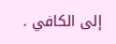إلى الكافي .